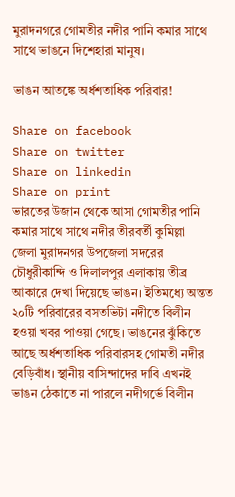মুরাদনগরে গোমতীর নদীর পানি কমার সাথে সাথে ভাঙনে দিশেহারা মানুষ।

ভাঙন আতঙ্কে অর্ধশতাধিক পরিবার!

Share on facebook
Share on twitter
Share on linkedin
Share on print
ভারতের উজান থেকে আসা গোমতীর পানি কমার সাথে সাথে নদীর তীরবর্তী কুমিল্লা জেলা মুরাদনগর উপজেলা সদরের চৌধুরীকান্দি ও দিলালপুর এলাকায় তীব্র আকারে দেখা দিয়েছে ভাঙন। ইতিমধ্যে অন্তত ২০টি পরিবারের বসতভিটা নদীতে বিলীন হওয়া খবর পাওয়া গেছে। ভাঙনের ঝুঁকিতে আছে অর্ধশতাধিক পরিবারসহ গোমতী নদীর বেড়িবাঁধ। স্থানীয় বাসিন্দাদের দাবি এখনই ভাঙন ঠেকাতে না পারলে নদীগর্ভে বিলীন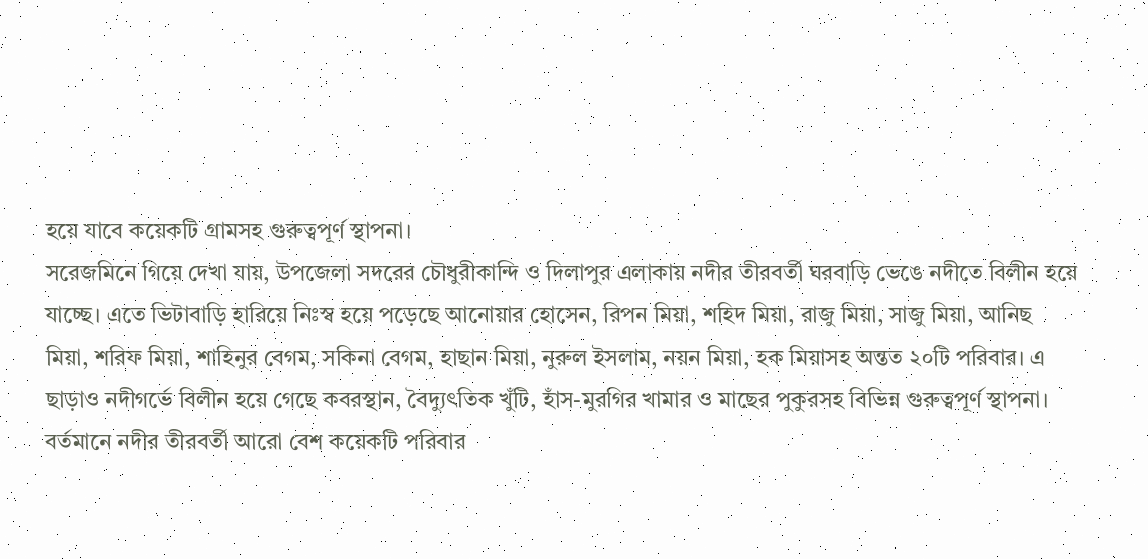হয়ে যাবে কয়েকটি গ্রামসহ গুরুত্বপূর্ণ স্থাপনা।
সরেজমিনে গিয়ে দেখা যায়, উপজেলা সদরের চৌধুরীকান্দি ও দিলাপুর এলাকায় নদীর তীরবর্তী ঘরবাড়ি ভেঙে নদীতে বিলীন হয়ে যাচ্ছে। এতে ভিটাবাড়ি হারিয়ে নিঃস্ব হয়ে পড়েছে আনোয়ার হোসেন, রিপন মিয়া, শহিদ মিয়া, রাজু মিয়া, সাজু মিয়া, আনিছ মিয়া, শরিফ মিয়া, শাহিনুর বেগম, সকিনা বেগম, হাছান মিয়া, নুরুল ইসলাম, নয়ন মিয়া, হক মিয়াসহ অন্তত ২০টি পরিবার। এ ছাড়াও নদীগর্ভে বিলীন হয়ে গেছে কবরস্থান, বৈদ্যুৎতিক খুঁটি, হাঁস-মুরগির খামার ও মাছের পুকুরসহ বিভিন্ন গুরুত্বপূর্ণ স্থাপনা। বর্তমানে নদীর তীরবর্তী আরো বেশ কয়েকটি পরিবার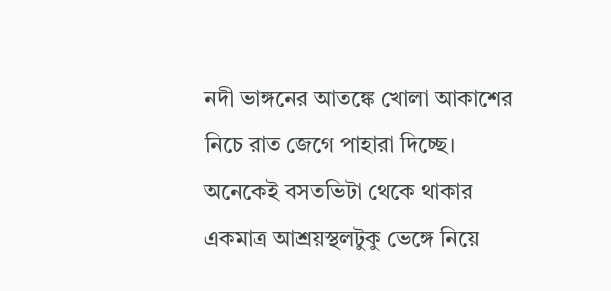নদী ভাঙ্গনের আতঙ্কে খোলা আকাশের নিচে রাত জেগে পাহারা দিচ্ছে। অনেকেই বসতভিটা থেকে থাকার একমাত্র আশ্রয়স্থলটুকু ভেঙ্গে নিয়ে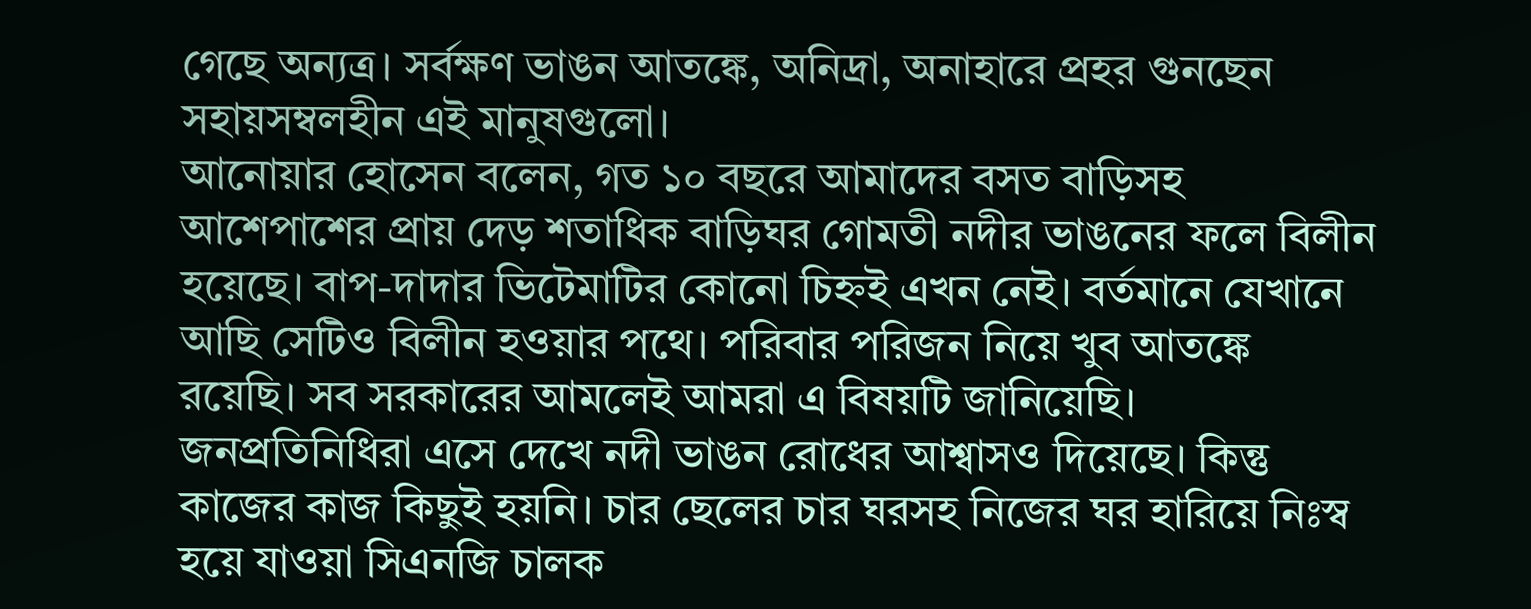গেছে অন্যত্র। সর্বক্ষণ ভাঙন আতঙ্কে, অনিদ্রা, অনাহারে প্রহর গুনছেন সহায়সম্বলহীন এই মানুষগুলো।
আনোয়ার হোসেন বলেন, গত ১০ বছরে আমাদের বসত বাড়িসহ আশেপাশের প্রায় দেড় শতাধিক বাড়িঘর গোমতী নদীর ভাঙনের ফলে বিলীন হয়েছে। বাপ-দাদার ভিটেমাটির কোনো চিহ্নই এখন নেই। বর্তমানে যেখানে আছি সেটিও বিলীন হওয়ার পথে। পরিবার পরিজন নিয়ে খুব আতঙ্কে রয়েছি। সব সরকারের আমলেই আমরা এ বিষয়টি জানিয়েছি। জনপ্রতিনিধিরা এসে দেখে নদী ভাঙন রোধের আশ্বাসও দিয়েছে। কিন্তু কাজের কাজ কিছুই হয়নি। চার ছেলের চার ঘরসহ নিজের ঘর হারিয়ে নিঃস্ব হয়ে যাওয়া সিএনজি চালক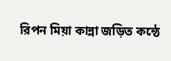রিপন মিয়া কান্না জড়িত কন্ঠে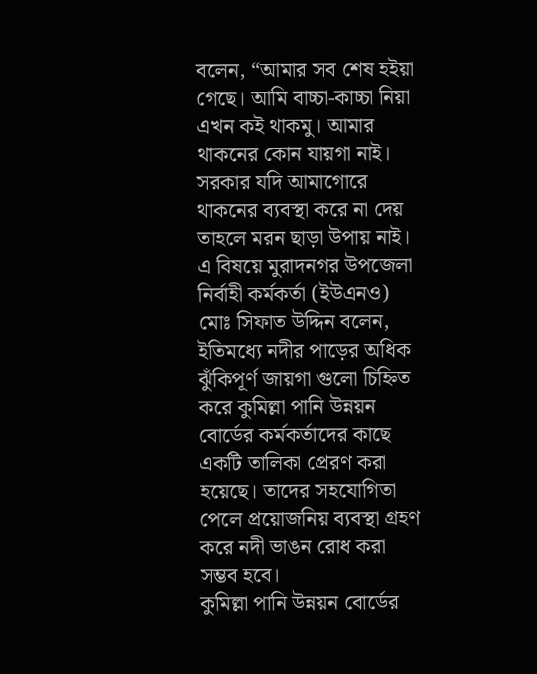বলেন, “আমার সব শেষ হইয়া গেছে। আমি বাচ্চা-কাচ্চা নিয়া এখন কই থাকমু। আমার থাকনের কোন যায়গা নাই। সরকার যদি আমাগোরে থাকনের ব্যবস্থা করে না দেয় তাহলে মরন ছাড়া উপায় নাই।
এ বিষয়ে মুরাদনগর উপজেলা নির্বাহী কর্মকর্তা (ইউএনও) মোঃ সিফাত উদ্দিন বলেন, ইতিমধ্যে নদীর পাড়ের অধিক ঝুঁকিপূর্ণ জায়গা গুলো চিহ্নিত করে কুমিল্লা পানি উন্নয়ন বোর্ডের কর্মকর্তাদের কাছে একটি তালিকা প্রেরণ করা হয়েছে। তাদের সহযোগিতা পেলে প্রয়োজনিয় ব্যবস্থা গ্রহণ করে নদী ভাঙন রোধ করা সম্ভব হবে।
কুমিল্লা পানি উন্নয়ন বোর্ডের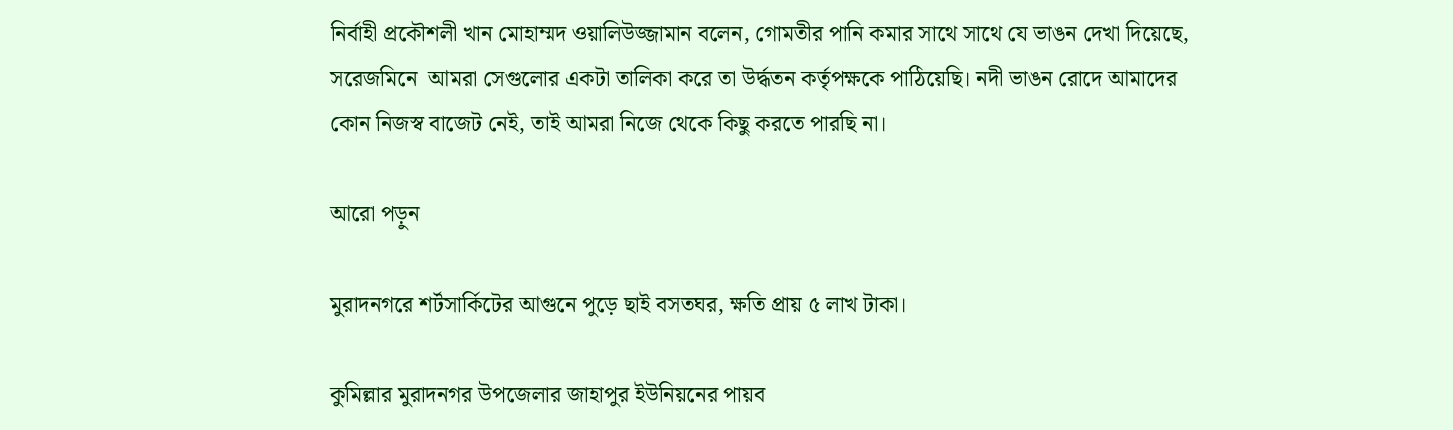নির্বাহী প্রকৌশলী খান মোহাম্মদ ওয়ালিউজ্জামান বলেন, গোমতীর পানি কমার সাথে সাথে যে ভাঙন দেখা দিয়েছে, সরেজমিনে  আমরা সেগুলোর একটা তালিকা করে তা উর্দ্ধতন কর্তৃপক্ষকে পাঠিয়েছি। নদী ভাঙন রোদে আমাদের কোন নিজস্ব বাজেট নেই, তাই আমরা নিজে থেকে কিছু করতে পারছি না।

আরো পড়ুন

মুরাদনগরে শর্টসার্কিটের আগুনে পুড়ে ছাই বসতঘর, ক্ষতি প্রায় ৫ লাখ টাকা।

কুমিল্লার মুরাদনগর উপজেলার জাহাপুর ইউনিয়নের পায়ব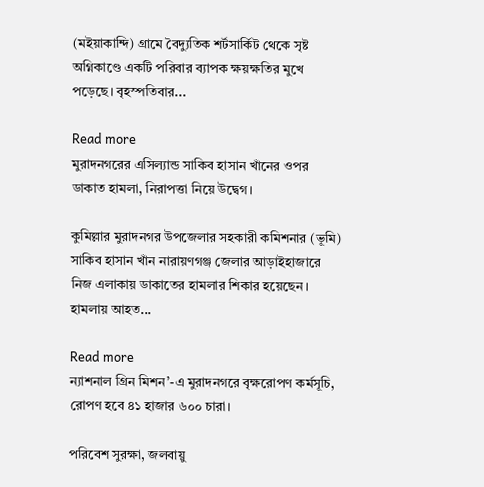(মইয়াকান্দি) গ্রামে বৈদ্যুতিক শর্টসার্কিট থেকে সৃষ্ট অগ্নিকাণ্ডে একটি পরিবার ব্যাপক ক্ষয়ক্ষতির মুখে পড়েছে। বৃহস্পতিবার...

Read more
মুরাদনগরের এসিল্যান্ড সাকিব হাসান খাঁনের ওপর ডাকাত হামলা, নিরাপত্তা নিয়ে উদ্বেগ।

কুমিল্লার মুরাদনগর উপজেলার সহকারী কমিশনার (ভূমি) সাকিব হাসান খাঁন নারায়ণগঞ্জ জেলার আড়াইহাজারে নিজ এলাকায় ডাকাতের হামলার শিকার হয়েছেন। হামলায় আহত...

Read more
ন্যাশনাল গ্রিন মিশন’-এ মুরাদনগরে বৃক্ষরোপণ কর্মসূচি, রোপণ হবে ৪১ হাজার ৬০০ চারা।

পরিবেশ সুরক্ষা, জলবায়ু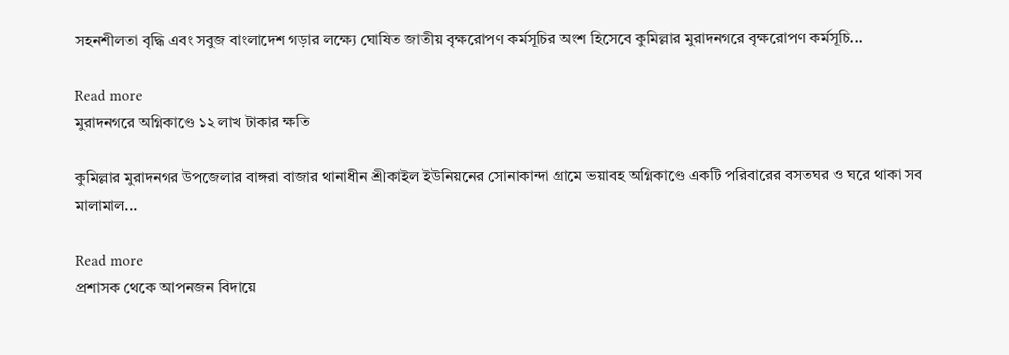সহনশীলতা বৃদ্ধি এবং সবুজ বাংলাদেশ গড়ার লক্ষ্যে ঘোষিত জাতীয় বৃক্ষরোপণ কর্মসূচির অংশ হিসেবে কুমিল্লার মুরাদনগরে বৃক্ষরোপণ কর্মসূচি...

Read more
মুরাদনগরে অগ্নিকাণ্ডে ১২ লাখ টাকার ক্ষতি

কুমিল্লার মুরাদনগর উপজেলার বাঙ্গরা বাজার থানাধীন শ্রীকাইল ইউনিয়নের সোনাকান্দা গ্রামে ভয়াবহ অগ্নিকাণ্ডে একটি পরিবারের বসতঘর ও ঘরে থাকা সব মালামাল...

Read more
প্রশাসক থেকে আপনজন বিদায়ে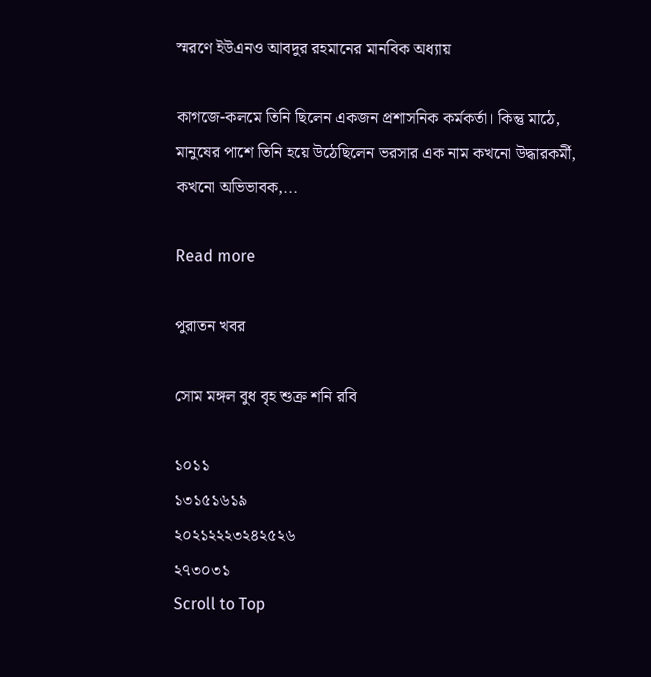স্মরণে ইউএনও আবদুর রহমানের মানবিক অধ্যায়

কাগজে-কলমে তিনি ছিলেন একজন প্রশাসনিক কর্মকর্তা। কিন্তু মাঠে, মানুষের পাশে তিনি হয়ে উঠেছিলেন ভরসার এক নাম কখনো উদ্ধারকর্মী, কখনো অভিভাবক,...

Read more

পুরাতন খবর

সোম মঙ্গল বুধ বৃহ শুক্র শনি রবি

১০১১
১৩১৫১৬১৯
২০২১২২২৩২৪২৫২৬
২৭৩০৩১
Scroll to Top